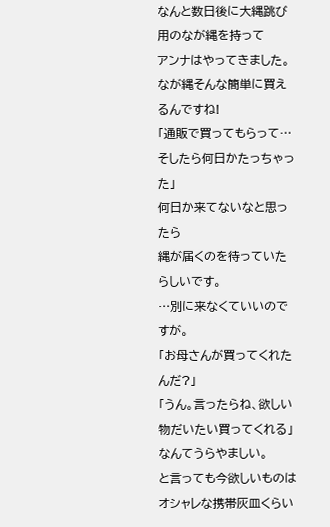なんと数日後に大縄跳び用のなが縄を持って
アンナはやってきました。
なが縄そんな簡単に買えるんですね!
「通販で買ってもらって…
そしたら何日かたっちゃった」
何日か来てないなと思ったら
縄が届くのを待っていたらしいです。
…別に来なくていいのですが。
「お母さんが買ってくれたんだ?」
「うん。言ったらね、欲しい物だいたい買ってくれる」
なんてうらやましい。
と言っても今欲しいものはオシャレな携帯灰皿くらい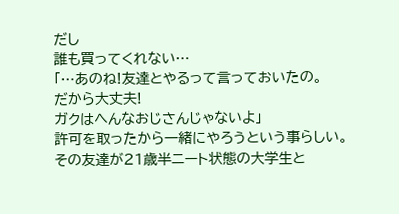だし
誰も買ってくれない…
「…あのね!友達とやるって言っておいたの。
だから大丈夫!
ガクはへんなおじさんじゃないよ」
許可を取ったから一緒にやろうという事らしい。
その友達が21歳半ニート状態の大学生と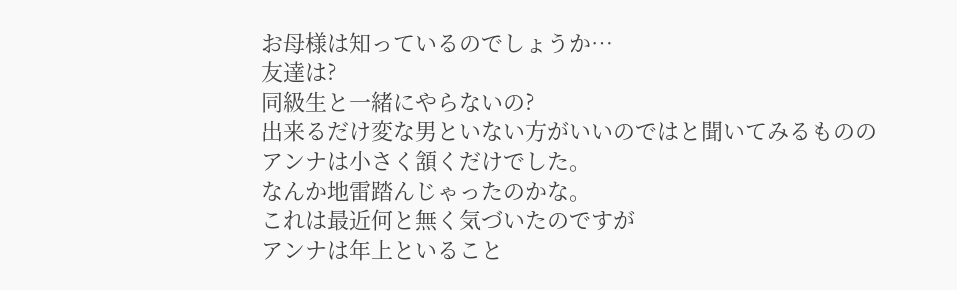お母様は知っているのでしょうか…
友達は?
同級生と一緒にやらないの?
出来るだけ変な男といない方がいいのではと聞いてみるものの
アンナは小さく頷くだけでした。
なんか地雷踏んじゃったのかな。
これは最近何と無く気づいたのですが
アンナは年上といること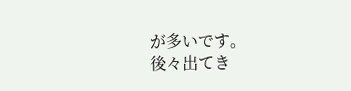が多いです。
後々出てき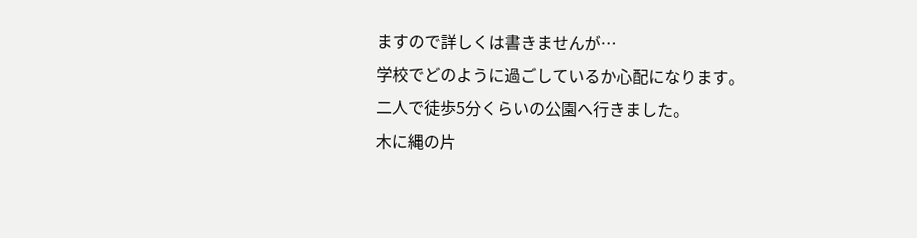ますので詳しくは書きませんが…
学校でどのように過ごしているか心配になります。
二人で徒歩5分くらいの公園へ行きました。
木に縄の片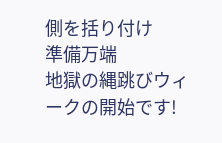側を括り付け
準備万端
地獄の縄跳びウィークの開始です!